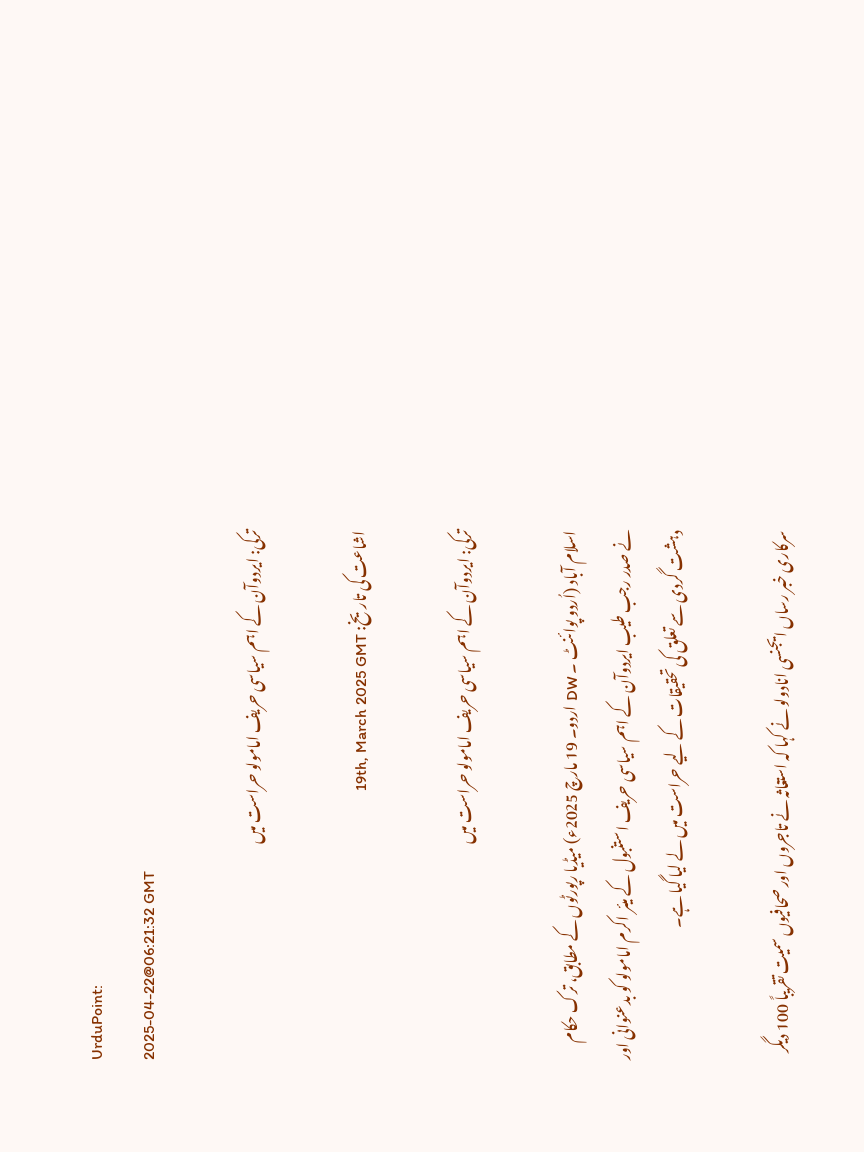UrduPoint:
2025-04-22@06:21:32 GMT

ترکی: ایردوآن کے اہم سیاسی حریف امامولو حراست میں

اشاعت کی تاریخ: 19th, March 2025 GMT

ترکی: ایردوآن کے اہم سیاسی حریف امامولو حراست میں

اسلام آباد (اُردو پوائنٹ ۔ DW اردو۔ 19 مارچ 2025ء) میڈیا رپورٹوں کے مطابق، ترک حکام نے صدر رجب طیب ایردوآن کے اہم سیاسی حریف استنبول کے میئر اکرم امامولو کو بدعنوانی اور دہشت گردی سے تعلق کی تحقیقات کے لیے حراست میں لے لیا گیا ہے۔

سرکاری خبر رساں ایجنسی انادولو نے کہا کہ استغاثہ نے تاجروں اور صحافیوں سمیت تقریباً 100 دیگر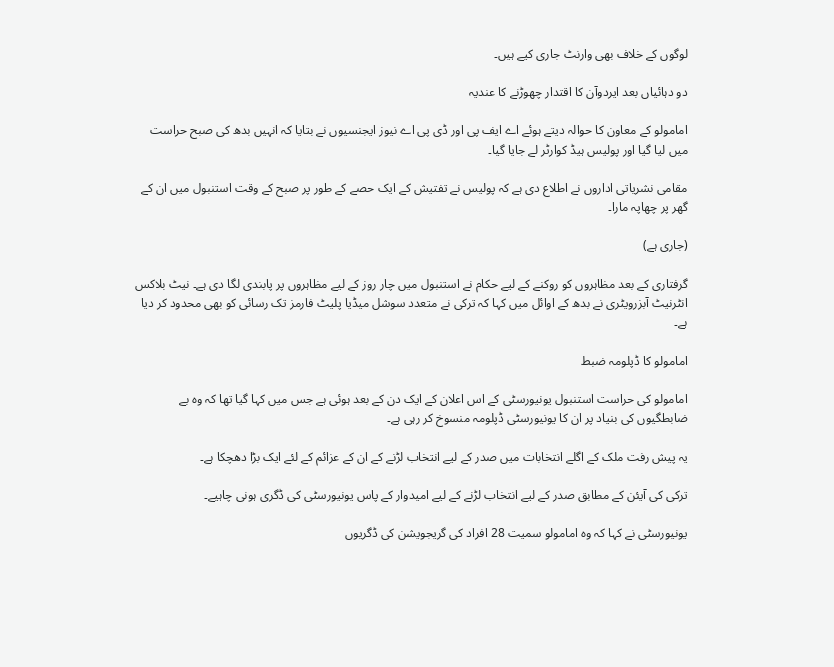لوگوں کے خلاف بھی وارنٹ جاری کیے ہیں۔

دو دہائیاں بعد ایردوآن کا اقتدار چھوڑنے کا عندیہ

امامولو کے معاون کا حوالہ دیتے ہوئے اے ایف پی اور ڈی پی اے نیوز ایجنسیوں نے بتایا کہ انہیں بدھ کی صبح حراست میں لیا گیا اور پولیس ہیڈ کوارٹر لے جایا گیا۔

مقامی نشریاتی اداروں نے اطلاع دی ہے کہ پولیس نے تفتیش کے ایک حصے کے طور پر صبح کے وقت استنبول میں ان کے گھر پر چھاپہ مارا۔

(جاری ہے)

گرفتاری کے بعد مظاہروں کو روکنے کے لیے حکام نے استنبول میں چار روز کے لیے مظاہروں پر پابندی لگا دی ہے۔ نیٹ بلاکس انٹرنیٹ آبزرویٹری نے بدھ کے اوائل میں کہا کہ ترکی نے متعدد سوشل میڈیا پلیٹ فارمز تک رسائی کو بھی محدود کر دیا ہے۔

امامولو کا ڈپلومہ ضبط

امامولو کی حراست استنبول یونیورسٹی کے اس اعلان کے ایک دن کے بعد ہوئی ہے جس میں کہا گیا تھا کہ وہ بے ضابطگیوں کی بنیاد پر ان کا یونیورسٹی ڈپلومہ منسوخ کر رہی ہے۔

یہ پیش رفت ملک کے اگلے انتخابات میں صدر کے لیے انتخاب لڑنے کے ان کے عزائم کے لئے ایک بڑا دھچکا ہے۔

ترکی کی آیئن کے مطابق صدر کے لیے انتخاب لڑنے کے لیے امیدوار کے پاس یونیورسٹی کی ڈگری ہونی چاہیے۔

یونیورسٹی نے کہا کہ وہ امامولو سمیت 28 افراد کی گریجویشن کی ڈگریوں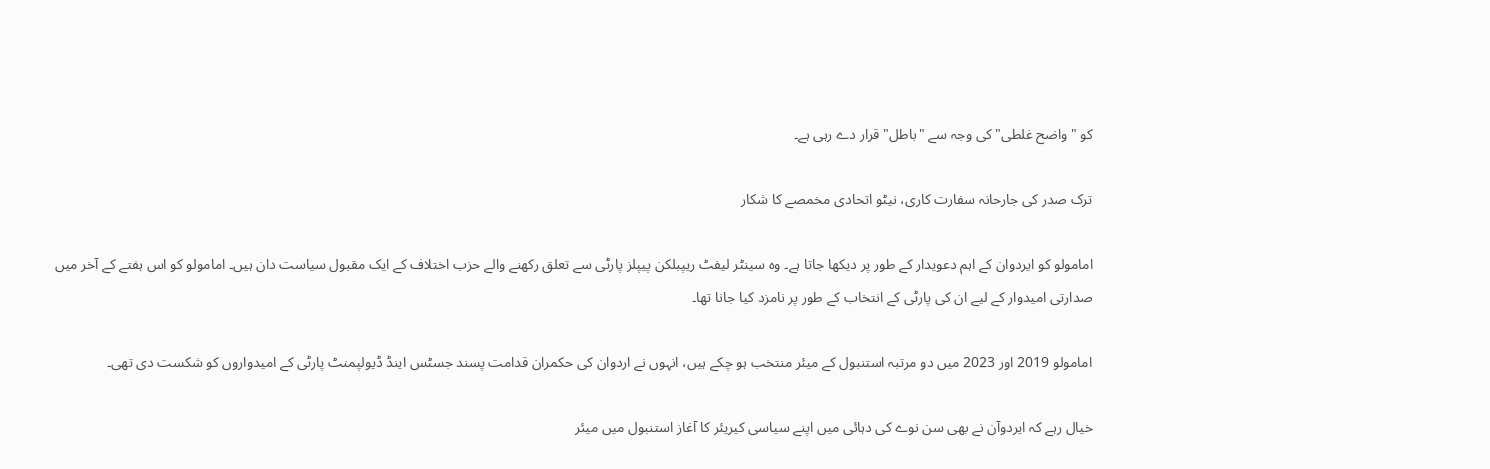کو "واضح غلطی" کی وجہ سے "باطل" قرار دے رہی ہے۔

ترک صدر کی جارحانہ سفارت کاری، نیٹو اتحادی مخمصے کا شکار

امامولو کو ایردوان کے اہم دعویدار کے طور پر دیکھا جاتا ہے۔ وہ سینٹر لیفٹ ریپبلکن پیپلز پارٹی سے تعلق رکھنے والے حزب اختلاف کے ایک مقبول سیاست دان ہیں۔ امامولو کو اس ہفتے کے آخر میں صدارتی امیدوار کے لیے ان کی پارٹی کے انتخاب کے طور پر نامزد کیا جانا تھا۔

امامولو 2019 اور 2023 میں دو مرتبہ استنبول کے میئر منتخب ہو چکے ہیں، انہوں نے اردوان کی حکمران قدامت پسند جسٹس اینڈ ڈیولپمنٹ پارٹی کے امیدواروں کو شکست دی تھی۔

خیال رہے کہ ایردوآن نے بھی سن نوے کی دہائی میں اپنے سیاسی کیریئر کا آغاز استنبول میں میئر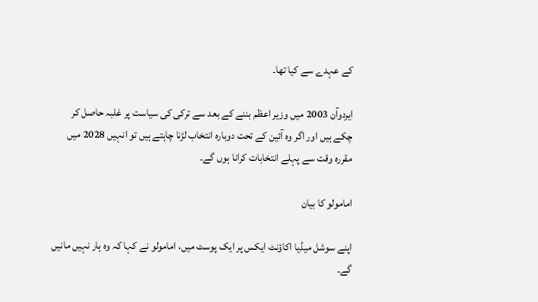کے عہدے سے کیا تھا۔

ایردوآن 2003 میں وزیر اعظم بننے کے بعد سے ترکی کی سیاست پر غلبہ حاصل کر چکے ہیں اور اگر وہ آئین کے تحت دوبارہ انتخاب لڑنا چاہتے ہیں تو انہیں 2028 میں مقررہ وقت سے پہلے انتخابات کرانا ہوں گے۔

امامولو کا بیان

اپنے سوشل میڈیا اکاؤنٹ ایکس پر ایک پوسٹ میں، امامولو نے کہا کہ وہ ہار نہیں مانیں گے۔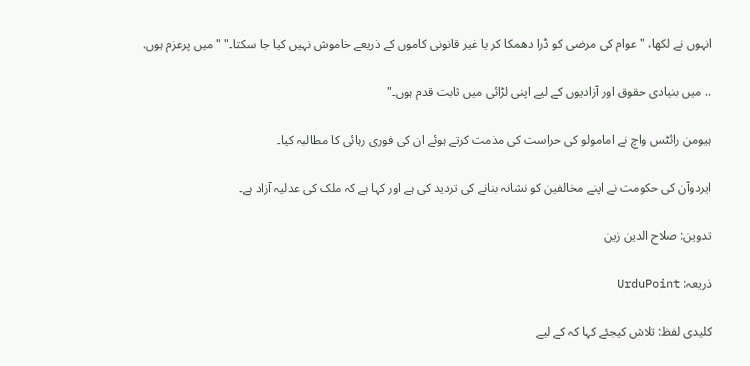انہوں نے لکھا، "عوام کی مرضی کو ڈرا دھمکا کر یا غیر قانونی کاموں کے ذریعے خاموش نہیں کیا جا سکتا۔" "میں پرعزم ہوں.

.. میں بنیادی حقوق اور آزادیوں کے لیے اپنی لڑائی میں ثابت قدم ہوں۔"

ہیومن رائٹس واچ نے امامولو کی حراست کی مذمت کرتے ہوئے ان کی فوری رہائی کا مطالبہ کیا۔

ایردوآن کی حکومت نے اپنے مخالفین کو نشانہ بنانے کی تردید کی ہے اور کہا ہے کہ ملک کی عدلیہ آزاد ہے۔

تدوین: صلاح الدین زین

ذریعہ: UrduPoint

کلیدی لفظ: تلاش کیجئے کہا کہ کے لیے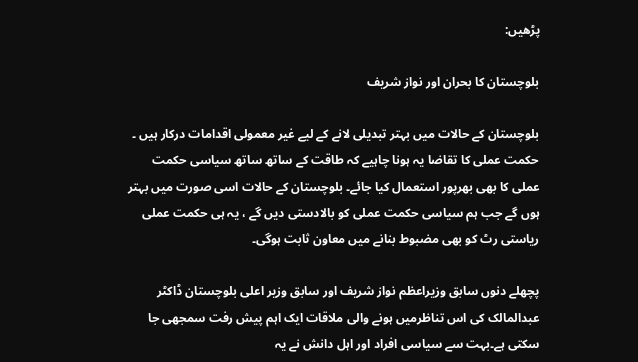پڑھیں:

بلوچستان کا بحران اور نواز شریف

بلوچستان کے حالات میں بہتر تبدیلی لانے کے لیے غیر معمولی اقدامات درکار ہیں ۔ حکمت عملی کا تقاضا یہ ہونا چاہیے کہ طاقت کے ساتھ ساتھ سیاسی حکمت عملی کا بھی بھرپور استعمال کیا جائے۔ بلوچستان کے حالات اسی صورت میں بہتر ہوں گے جب ہم سیاسی حکمت عملی کو بالادستی دیں گے ، یہ ہی حکمت عملی ریاستی رٹ کو بھی مضبوط بنانے میں معاون ثابت ہوگی۔

پچھلے دنوں سابق وزیراعظم نواز شریف اور سابق وزیر اعلی بلوچستان ڈاکٹر عبدالمالک کی اس تناظرمیں ہونے والی ملاقات ایک اہم پیش رفت سمجھی جا سکتی ہے۔بہت سے سیاسی افراد اور اہل دانش نے یہ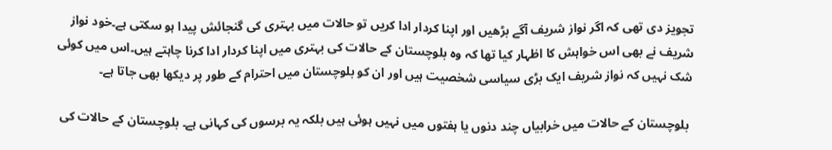تجویز دی تھی کہ اگر نواز شریف آگے بڑھیں اور اپنا کردار ادا کریں تو حالات میں بہتری کی گنجائش پیدا ہو سکتی ہے۔خود نواز شریف نے بھی اس خواہش کا اظہار کیا تھا کہ وہ بلوچستان کے حالات کی بہتری میں اپنا کردار ادا کرنا چاہتے ہیں۔اس میں کوئی شک نہیں کہ نواز شریف ایک بڑی سیاسی شخصیت ہیں اور ان کو بلوچستان میں احترام کے طور پر دیکھا بھی جاتا ہے۔

 بلوچستان کے حالات میں خرابیاں چند دنوں یا ہفتوں میں نہیں ہوئی ہیں بلکہ یہ برسوں کی کہانی ہے۔ بلوچستان کے حالات کی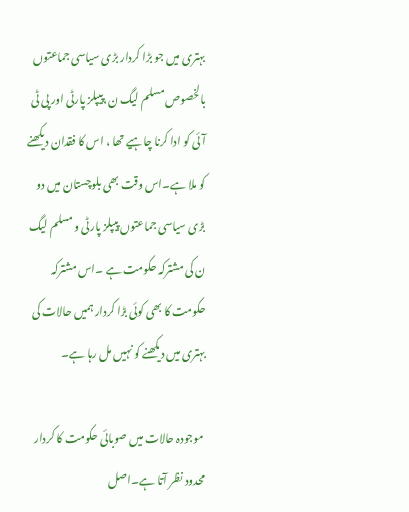بہتری میں جو بڑا کردار بڑی سیاسی جماعتوں بالخصوص مسلم لیگ ن،پیپلز پارٹی اور پی ٹی آئی کو ادا کرنا چاہیے تھا ، اس کا فقدان دیکھنے کو ملا ہے۔اس وقت بھی بلوچستان میں دو بڑی سیاسی جماعتوں پیپلز پارٹی و مسلم لیگ ن کی مشترکہ حکومت ہے ۔اس مشترکہ حکومت کا بھی کوئی بڑا کردار ہمیں حالات کی بہتری میں دیکھنے کو نہیں مل رہا ہے۔

 موجودہ حالات میں صوبائی حکومت کا کردار محدود نظر آتا ہے۔اصل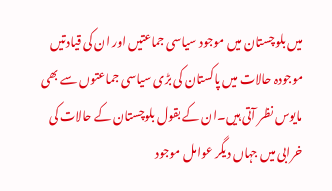میں بلوچستان میں موجود سیاسی جماعتیں اور ان کی قیادتیں موجودہ حالات میں پاکستان کی بڑی سیاسی جماعتوں سے بھی مایوس نظر آتی ہیں۔ان کے بقول بلوچستان کے حالات کی خرابی میں جہاں دیگر عوامل موجود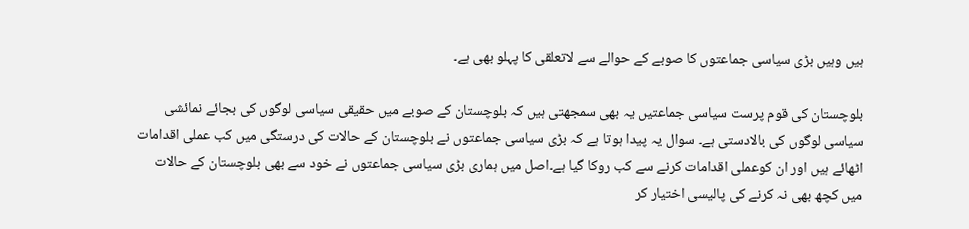ہیں وہیں بڑی سیاسی جماعتوں کا صوبے کے حوالے سے لاتعلقی کا پہلو بھی ہے۔

بلوچستان کی قوم پرست سیاسی جماعتیں یہ بھی سمجھتی ہیں کہ بلوچستان کے صوبے میں حقیقی سیاسی لوگوں کی بجائے نمائشی سیاسی لوگوں کی بالادستی ہے۔ سوال یہ پیدا ہوتا ہے کہ بڑی سیاسی جماعتوں نے بلوچستان کے حالات کی درستگی میں کب عملی اقدامات اٹھائے ہیں اور ان کوعملی اقدامات کرنے سے کب روکا گیا ہے۔اصل میں ہماری بڑی سیاسی جماعتوں نے خود سے بھی بلوچستان کے حالات میں کچھ بھی نہ کرنے کی پالیسی اختیار کر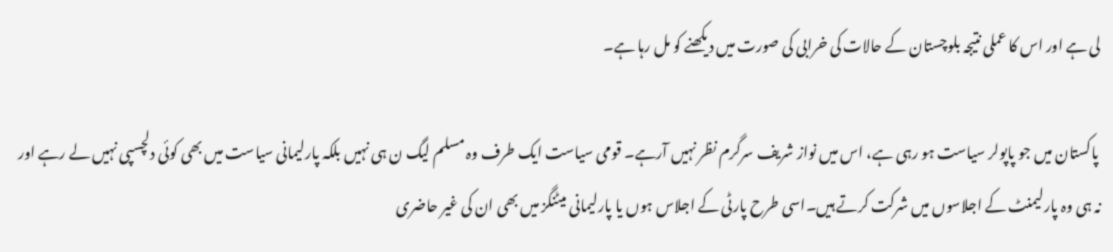لی ہے اور اس کا عملی نتیجہ بلوچستان کے حالات کی خرابی کی صورت میں دیکھنے کو مل رہا ہے۔

 پاکستان میں جو پاپولر سیاست ہو رہی ہے، اس میں نواز شریف سرگرم نظر نہیں آرہے۔ قومی سیاست ایک طرف وہ مسلم لیگ ن ہی نہیں بلکہ پارلیمانی سیاست میں بھی کوئی دلچسپی نہیں لے رہے اور نہ ہی وہ پارلیمنٹ کے اجلاسوں میں شرکت کرتے ہیں۔اسی طرح پارٹی کے اجلاس ہوں یا پارلیمانی میٹنگز میں بھی ان کی غیر حاضری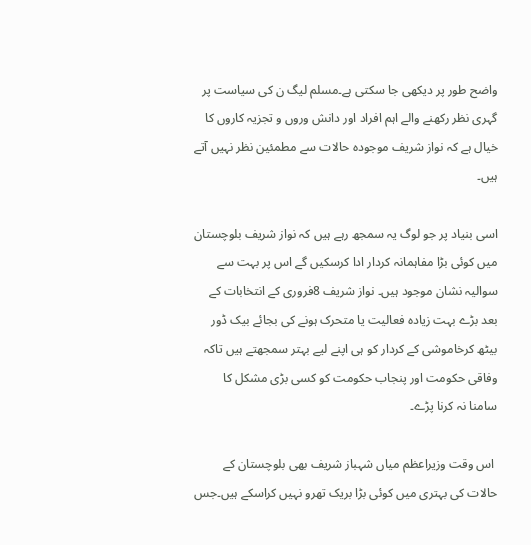واضح طور پر دیکھی جا سکتی ہے۔مسلم لیگ ن کی سیاست پر گہری نظر رکھنے والے اہم افراد اور دانش وروں و تجزیہ کاروں کا خیال ہے کہ نواز شریف موجودہ حالات سے مطمئین نظر نہیں آتے ہیں۔

اسی بنیاد پر جو لوگ یہ سمجھ رہے ہیں کہ نواز شریف بلوچستان میں کوئی بڑا مفاہمانہ کردار ادا کرسکیں گے اس پر بہت سے سوالیہ نشان موجود ہیں۔ نواز شریف 8فروری کے انتخابات کے بعد بڑے بہت زیادہ فعالیت یا متحرک ہونے کی بجائے بیک ڈور بیٹھ کرخاموشی کے کردار کو ہی اپنے لیے بہتر سمجھتے ہیں تاکہ وفاقی حکومت اور پنجاب حکومت کو کسی بڑی مشکل کا سامنا نہ کرنا پڑے۔

 اس وقت وزیراعظم میاں شہباز شریف بھی بلوچستان کے حالات کی بہتری میں کوئی بڑا بریک تھرو نہیں کراسکے ہیں۔جس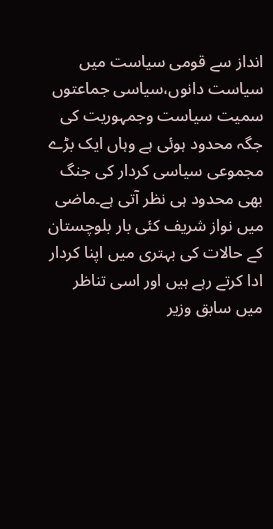انداز سے قومی سیاست میں سیاست دانوں،سیاسی جماعتوں سمیت سیاست وجمہوریت کی جگہ محدود ہوئی ہے وہاں ایک بڑے مجموعی سیاسی کردار کی جنگ بھی محدود ہی نظر آتی ہے۔ماضی میں نواز شریف کئی بار بلوچستان کے حالات کی بہتری میں اپنا کردار ادا کرتے رہے ہیں اور اسی تناظر میں سابق وزیر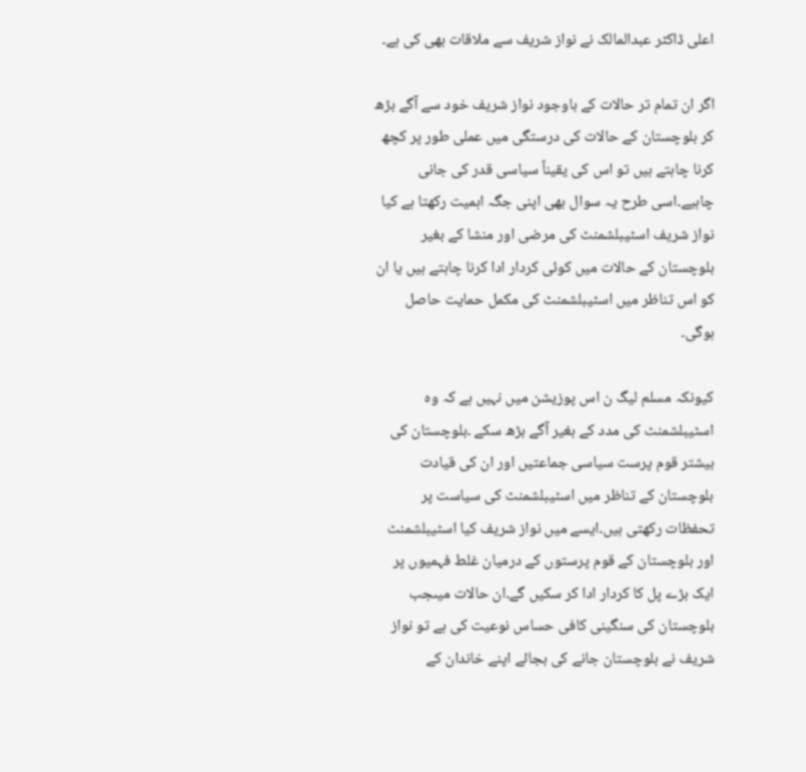اعلی ڈاکٹر عبدالمالک نے نواز شریف سے ملاقات بھی کی ہے۔

اگر ان تمام تر حالات کے باوجود نواز شریف خود سے آگے بڑھ کر بلوچستان کے حالات کی درستگی میں عملی طور پر کچھ کرنا چاہتے ہیں تو اس کی یقیناً سیاسی قدر کی جانی چاہیے۔اسی طرح یہ سوال بھی اپنی جگہ اہمیت رکھتا ہے کیا نواز شریف اسٹیبلشمنٹ کی مرضی اور منشا کے بغیر بلوچستان کے حالات میں کوئی کردار ادا کرنا چاہتے ہیں یا ان کو اس تناظر میں اسٹیبلشمنٹ کی مکمل حمایت حاصل ہوگی۔

کیونکہ مسلم لیگ ن اس پوزیشن میں نہیں ہے کہ وہ اسٹیبلشمنٹ کی مدد کے بغیر آگے بڑھ سکے ۔بلوچستان کی بیشتر قوم پرست سیاسی جماعتیں اور ان کی قیادت بلوچستان کے تناظر میں اسٹیبلشمنٹ کی سیاست پر تحفظات رکھتی ہیں۔ایسے میں نواز شریف کیا اسٹیبلشمنٹ اور بلوچستان کے قوم پرستوں کے درمیان غلط فہمیوں پر ایک بڑے پل کا کردار ادا کر سکیں گے۔ان حالات میںجب بلوچستان کی سنگینی کافی حساس نوعیت کی ہے تو نواز شریف نے بلوچستان جانے کی بجائے اپنے خاندان کے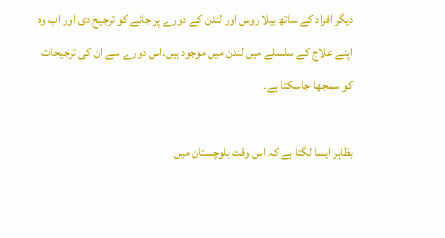دیگر افراد کے ساتھ بیلا روس اور لندن کے دورے پر جانے کو ترجیح دی اور اب وہ اپنے علاج کے سلسلے میں لندن میں موجود ہیں۔اس دورے سے ان کی ترجیحات کو سمجھا جاسکتا ہے۔

بظاہر ایسا لگتا ہے کہ اس وقت بلوچستان میں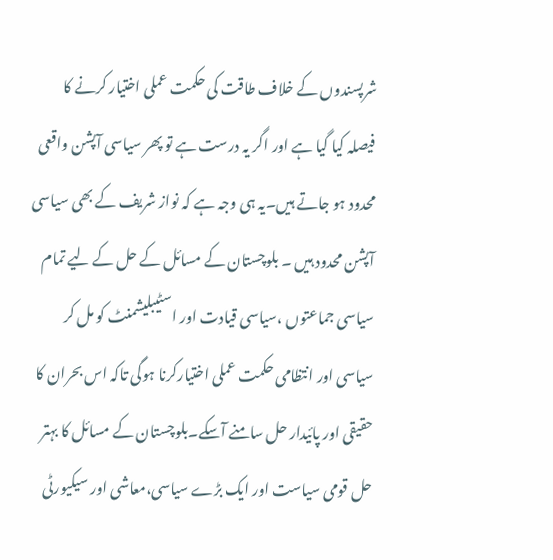شرپسندوں کے خلاف طاقت کی حکمت عملی اختیار کرنے کا فیصلہ کیا گیا ہے اور اگر یہ درست ہے تو پھر سیاسی آپشن واقعی محدود ہو جاتے ہیں۔یہ ہی وجہ ہے کہ نواز شریف کے بھی سیاسی آپشن محدود ہیں ۔ بلوچستان کے مسائل کے حل کے لیے تمام سیاسی جماعتوں ،سیاسی قیادت اور اسٹیبلیشمنٹ کو مل کر سیاسی اور انتظامی حکمت عملی اختیارکرنا ہوگی تاکہ اس بحران کا حقیقی اور پائیدار حل سامنے آسکے۔بلوچستان کے مسائل کا بہتر حل قومی سیاست اور ایک بڑے سیاسی،معاشی اور سیکیورٹی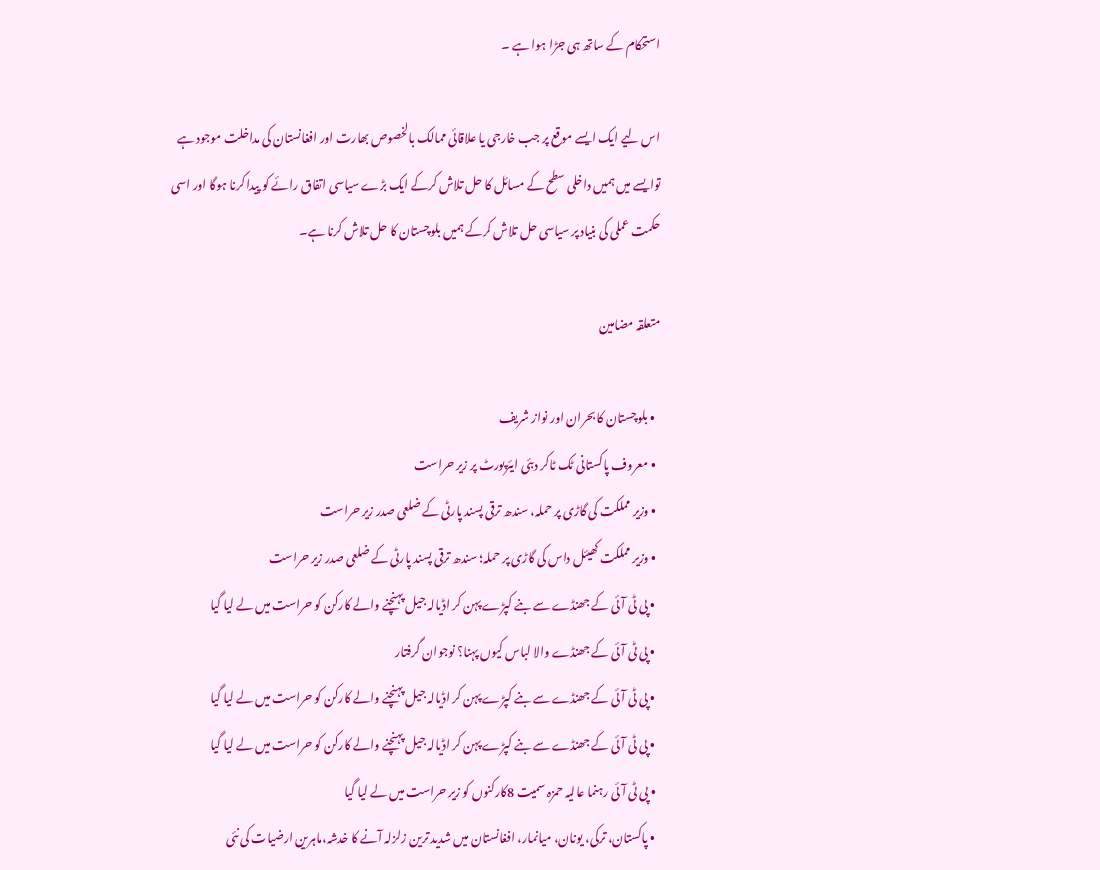استحکام کے ساتھ ہی جڑا ہوا ہے ۔

اس لیے ایک ایسے موقع پر جب خارجی یا علاقائی ممالک بالخصوص بھارت اور افغانستان کی مداخلت موجود ہے توایسے میں ہمیں داخلی سطح کے مسائل کا حل تلاش کرکے ایک بڑے سیاسی اتفاق رائے کو پیدا کرنا ہوگا اور اسی حکمت عملی کی بنیاد پر سیاسی حل تلاش کرکے ہمیں بلوچستان کا حل تلاش کرنا ہے۔

متعلقہ مضامین

  • بلوچستان کا بحران اور نواز شریف
  • معروف پاکستانی ٹک ٹاکر دبئی ایئرپورٹ پر زیر حراست
  • وزیر مملکت کی گاڑی پر حملہ، سندھ ترقی پسند پارٹی کے ضلعی صدر زیر حراست
  • وزیر مملکت کھیئل داس کی گاڑی پر حملہ؛ سندھ ترقی پسند پارٹی کے ضلعی صدر زیر حراست
  • پی ٹی آئی کے جھنڈے سے بنے کپڑے پہن کر اڈیالہ جیل پہنچنے والے کارکن کو حراست میں لے لیا گیا
  • پی ٹی آئی کے جھنڈے والا لباس کیوں پہنا؟ نوجوان گرفتار
  • پی ٹی آئی کے جھنڈے سے بنے کپڑے پہن کر اڈیالہ جیل پہنچنے والے کارکن کو حراست میں لے لیا گیا
  • پی ٹی آئی کے جھنڈے سے بنے کپڑے پہن کر اڈیالہ جیل پہنچنے والے کارکن کو حراست میں لے لیا گیا
  • پی ٹی آئی رہنما عالیہ حمزہ سمیت 8کارکنوں کو زیر حراست میں لے لیا گیا
  • پاکستان، ترکی، یونان، میانمار، افغانستان میں شدید ترین زلزلہ آنے کا خدشہ،ماہرین ارضیات کی نئی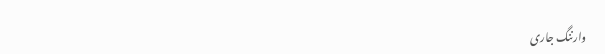وارننگ جاری